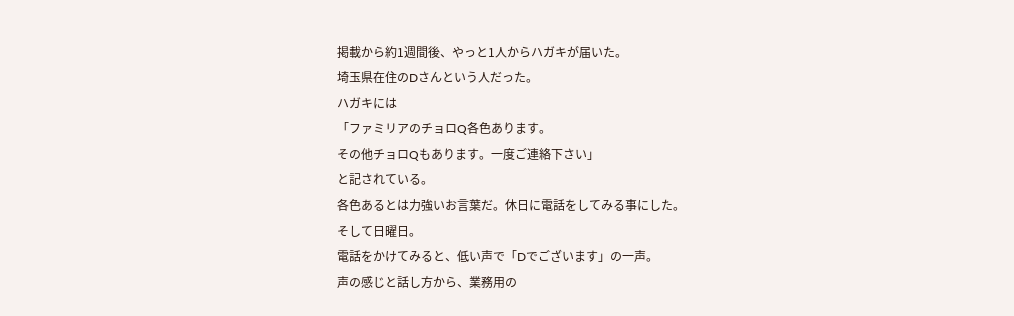掲載から約1週間後、やっと1人からハガキが届いた。
埼玉県在住のDさんという人だった。
ハガキには
「ファミリアのチョロQ各色あります。
その他チョロQもあります。一度ご連絡下さい」
と記されている。
各色あるとは力強いお言葉だ。休日に電話をしてみる事にした。
そして日曜日。
電話をかけてみると、低い声で「Dでございます」の一声。
声の感じと話し方から、業務用の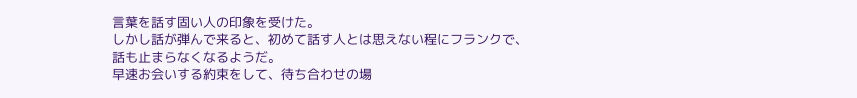言葉を話す固い人の印象を受けた。
しかし話が弾んで来ると、初めて話す人とは思えない程にフランクで、
話も止まらなくなるようだ。
早速お会いする約束をして、待ち合わせの場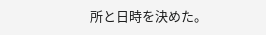所と日時を決めた。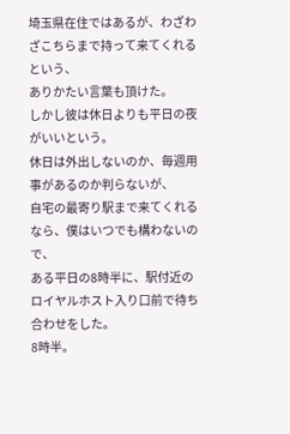埼玉県在住ではあるが、わざわざこちらまで持って来てくれるという、
ありかたい言葉も頂けた。
しかし彼は休日よりも平日の夜がいいという。
休日は外出しないのか、毎週用事があるのか判らないが、
自宅の最寄り駅まで来てくれるなら、僕はいつでも構わないので、
ある平日の8時半に、駅付近のロイヤルホスト入り口前で待ち合わせをした。
8時半。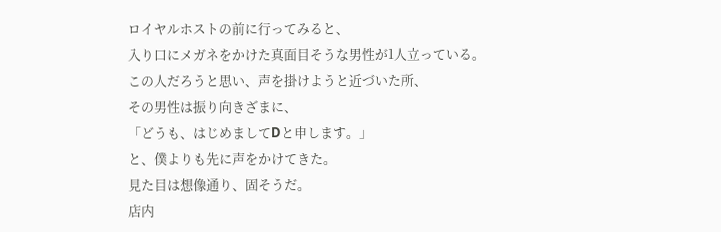ロイヤルホストの前に行ってみると、
入り口にメガネをかけた真面目そうな男性が1人立っている。
この人だろうと思い、声を掛けようと近づいた所、
その男性は振り向きざまに、
「どうも、はじめましてDと申します。」
と、僕よりも先に声をかけてきた。
見た目は想像通り、固そうだ。
店内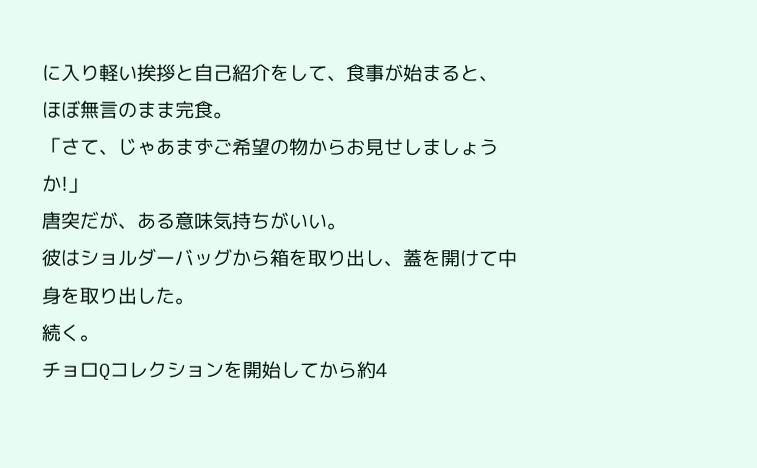に入り軽い挨拶と自己紹介をして、食事が始まると、
ほぼ無言のまま完食。
「さて、じゃあまずご希望の物からお見せしましょうか!」
唐突だが、ある意味気持ちがいい。
彼はショルダーバッグから箱を取り出し、蓋を開けて中身を取り出した。
続く。
チョロQコレクションを開始してから約4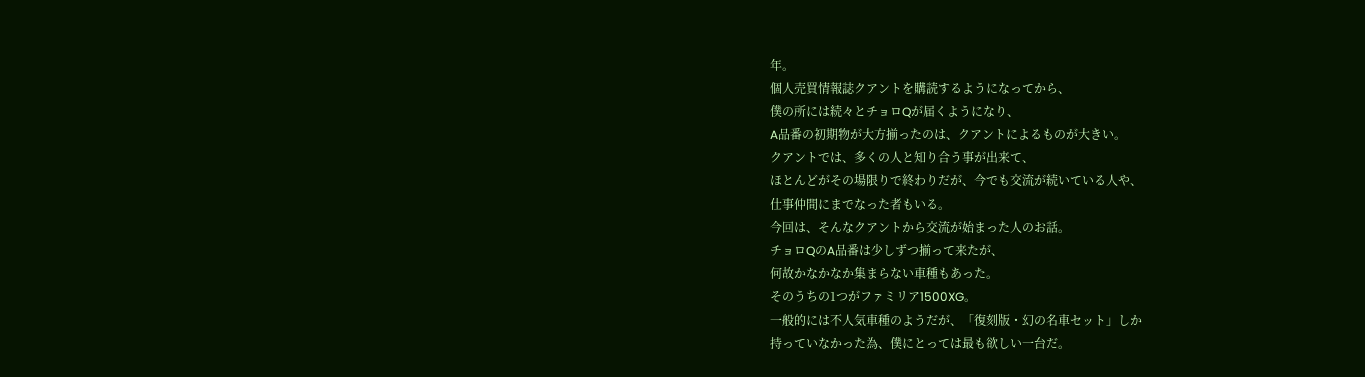年。
個人売買情報誌クアントを購読するようになってから、
僕の所には続々とチョロQが届くようになり、
A品番の初期物が大方揃ったのは、クアントによるものが大きい。
クアントでは、多くの人と知り合う事が出来て、
ほとんどがその場限りで終わりだが、今でも交流が続いている人や、
仕事仲間にまでなった者もいる。
今回は、そんなクアントから交流が始まった人のお話。
チョロQのA品番は少しずつ揃って来たが、
何故かなかなか集まらない車種もあった。
そのうちの1つがファミリア1500XG。
一般的には不人気車種のようだが、「復刻版・幻の名車セット」しか
持っていなかった為、僕にとっては最も欲しい一台だ。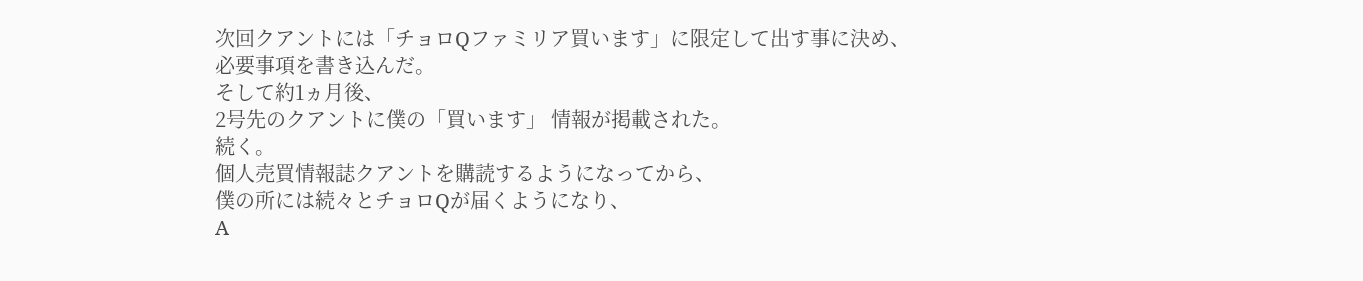次回クアントには「チョロQファミリア買います」に限定して出す事に決め、
必要事項を書き込んだ。
そして約1ヵ月後、
2号先のクアントに僕の「買います」 情報が掲載された。
続く。
個人売買情報誌クアントを購読するようになってから、
僕の所には続々とチョロQが届くようになり、
A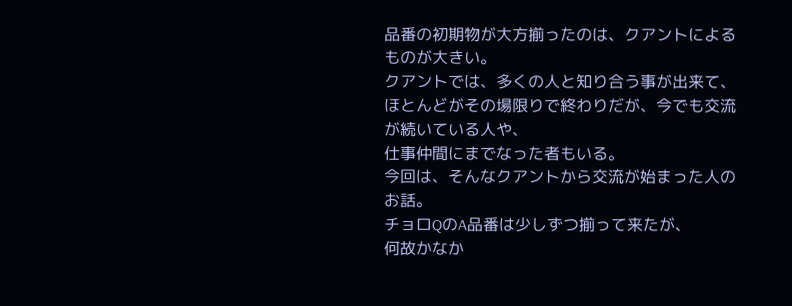品番の初期物が大方揃ったのは、クアントによるものが大きい。
クアントでは、多くの人と知り合う事が出来て、
ほとんどがその場限りで終わりだが、今でも交流が続いている人や、
仕事仲間にまでなった者もいる。
今回は、そんなクアントから交流が始まった人のお話。
チョロQのA品番は少しずつ揃って来たが、
何故かなか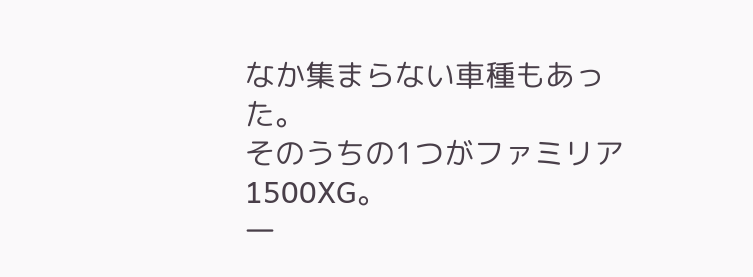なか集まらない車種もあった。
そのうちの1つがファミリア1500XG。
一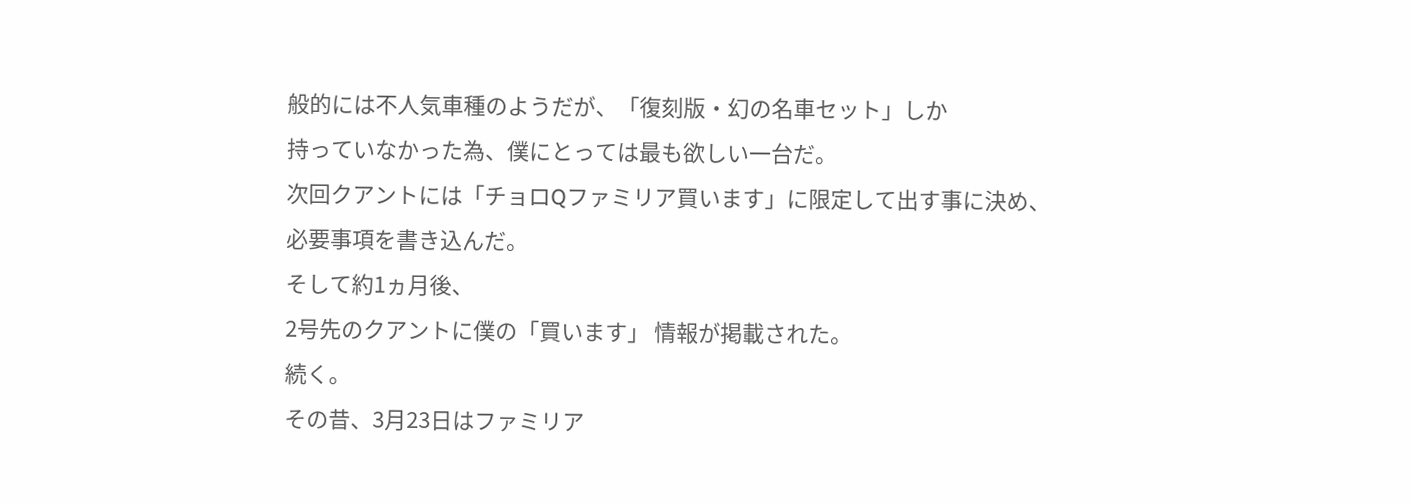般的には不人気車種のようだが、「復刻版・幻の名車セット」しか
持っていなかった為、僕にとっては最も欲しい一台だ。
次回クアントには「チョロQファミリア買います」に限定して出す事に決め、
必要事項を書き込んだ。
そして約1ヵ月後、
2号先のクアントに僕の「買います」 情報が掲載された。
続く。
その昔、3月23日はファミリア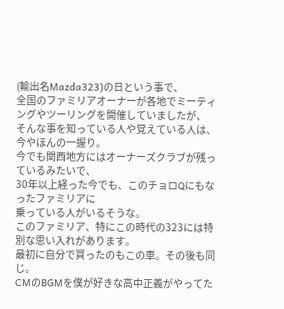(輸出名Mazda323)の日という事で、
全国のファミリアオーナーが各地でミーティングやツーリングを開催していましたが、
そんな事を知っている人や覚えている人は、今やほんの一握り。
今でも関西地方にはオーナーズクラブが残っているみたいで、
30年以上経った今でも、このチョロQにもなったファミリアに
乗っている人がいるそうな。
このファミリア、特にこの時代の323には特別な思い入れがあります。
最初に自分で買ったのもこの車。その後も同じ。
CMのBGMを僕が好きな高中正義がやってた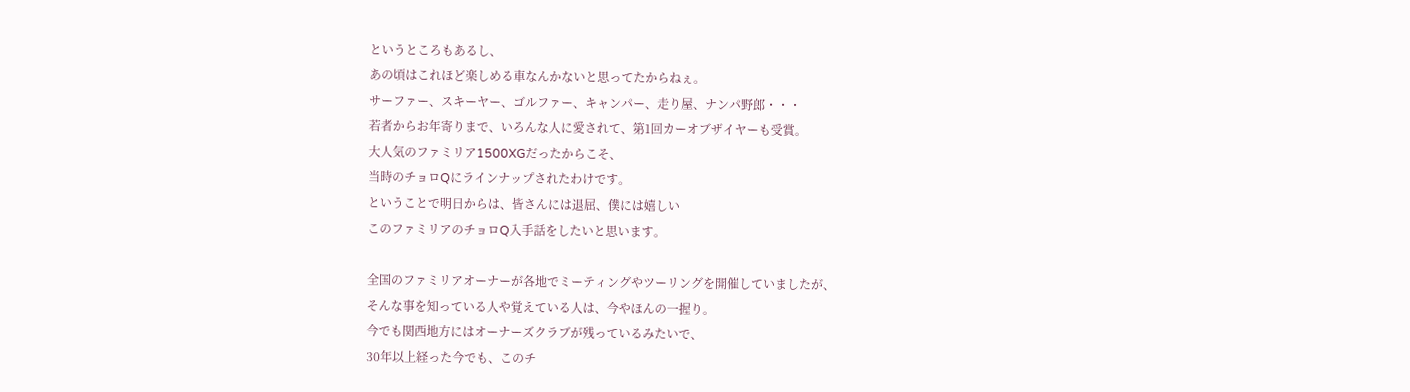というところもあるし、
あの頃はこれほど楽しめる車なんかないと思ってたからねぇ。
サーファー、スキーヤー、ゴルファー、キャンパー、走り屋、ナンパ野郎・・・
若者からお年寄りまで、いろんな人に愛されて、第1回カーオブザイヤーも受賞。
大人気のファミリア1500XGだったからこそ、
当時のチョロQにラインナップされたわけです。
ということで明日からは、皆さんには退屈、僕には嬉しい
このファミリアのチョロQ入手話をしたいと思います。

全国のファミリアオーナーが各地でミーティングやツーリングを開催していましたが、
そんな事を知っている人や覚えている人は、今やほんの一握り。
今でも関西地方にはオーナーズクラブが残っているみたいで、
30年以上経った今でも、このチ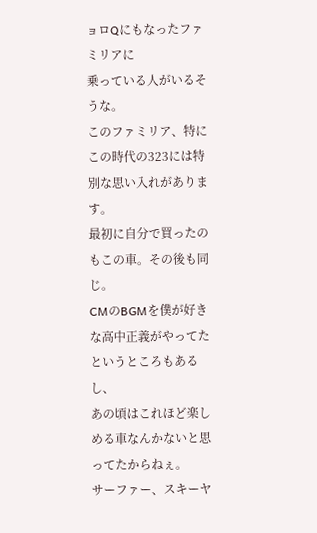ョロQにもなったファミリアに
乗っている人がいるそうな。
このファミリア、特にこの時代の323には特別な思い入れがあります。
最初に自分で買ったのもこの車。その後も同じ。
CMのBGMを僕が好きな高中正義がやってたというところもあるし、
あの頃はこれほど楽しめる車なんかないと思ってたからねぇ。
サーファー、スキーヤ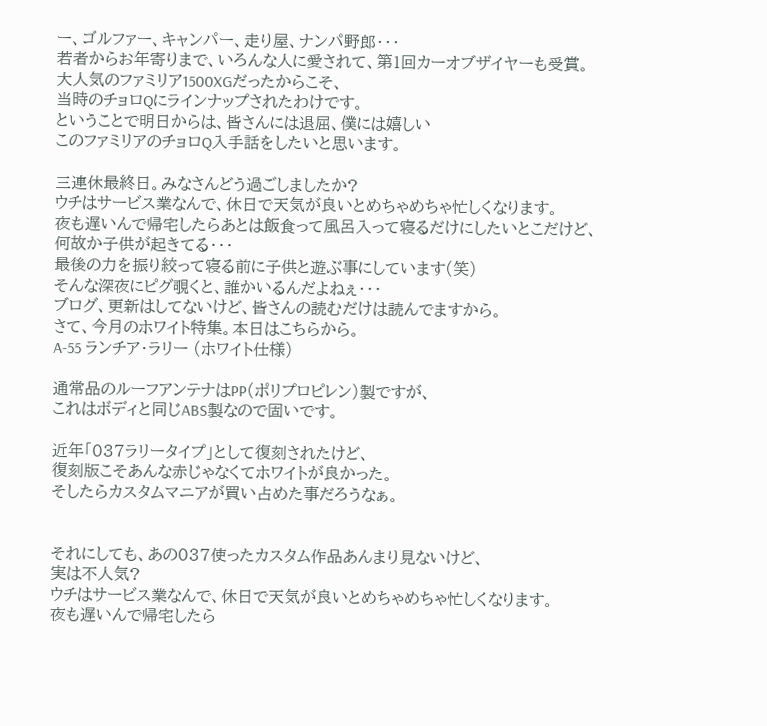ー、ゴルファー、キャンパー、走り屋、ナンパ野郎・・・
若者からお年寄りまで、いろんな人に愛されて、第1回カーオブザイヤーも受賞。
大人気のファミリア1500XGだったからこそ、
当時のチョロQにラインナップされたわけです。
ということで明日からは、皆さんには退屈、僕には嬉しい
このファミリアのチョロQ入手話をしたいと思います。

三連休最終日。みなさんどう過ごしましたか?
ウチはサービス業なんで、休日で天気が良いとめちゃめちゃ忙しくなります。
夜も遅いんで帰宅したらあとは飯食って風呂入って寝るだけにしたいとこだけど、
何故か子供が起きてる・・・
最後の力を振り絞って寝る前に子供と遊ぶ事にしています(笑)
そんな深夜にピグ覗くと、誰かいるんだよねぇ・・・
ブログ、更新はしてないけど、皆さんの読むだけは読んでますから。
さて、今月のホワイト特集。本日はこちらから。
A-55 ランチア・ラリー (ホワイト仕様)

通常品のルーフアンテナはPP(ポリプロピレン)製ですが、
これはボディと同じABS製なので固いです。

近年「037ラリータイプ」として復刻されたけど、
復刻版こそあんな赤じゃなくてホワイトが良かった。
そしたらカスタムマニアが買い占めた事だろうなぁ。


それにしても、あの037使ったカスタム作品あんまり見ないけど、
実は不人気?
ウチはサービス業なんで、休日で天気が良いとめちゃめちゃ忙しくなります。
夜も遅いんで帰宅したら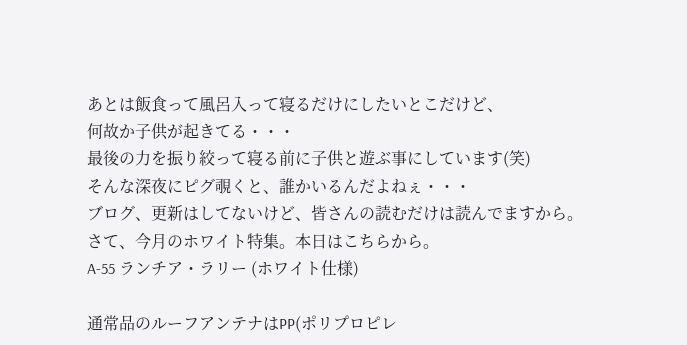あとは飯食って風呂入って寝るだけにしたいとこだけど、
何故か子供が起きてる・・・
最後の力を振り絞って寝る前に子供と遊ぶ事にしています(笑)
そんな深夜にピグ覗くと、誰かいるんだよねぇ・・・
ブログ、更新はしてないけど、皆さんの読むだけは読んでますから。
さて、今月のホワイト特集。本日はこちらから。
A-55 ランチア・ラリー (ホワイト仕様)

通常品のルーフアンテナはPP(ポリプロピレ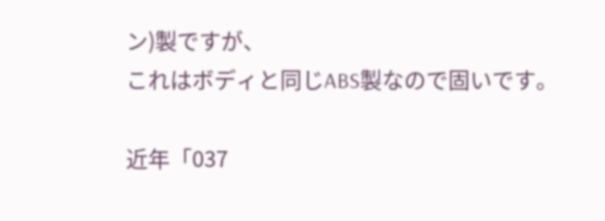ン)製ですが、
これはボディと同じABS製なので固いです。

近年「037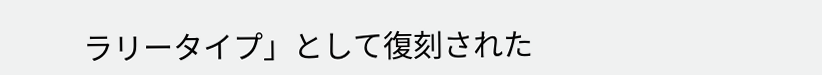ラリータイプ」として復刻された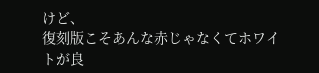けど、
復刻版こそあんな赤じゃなくてホワイトが良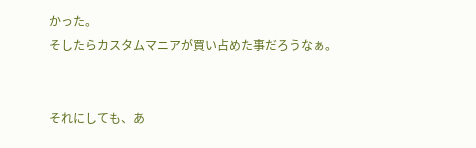かった。
そしたらカスタムマニアが買い占めた事だろうなぁ。


それにしても、あ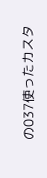の037使ったカスタ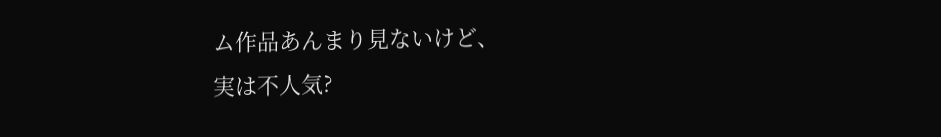ム作品あんまり見ないけど、
実は不人気?